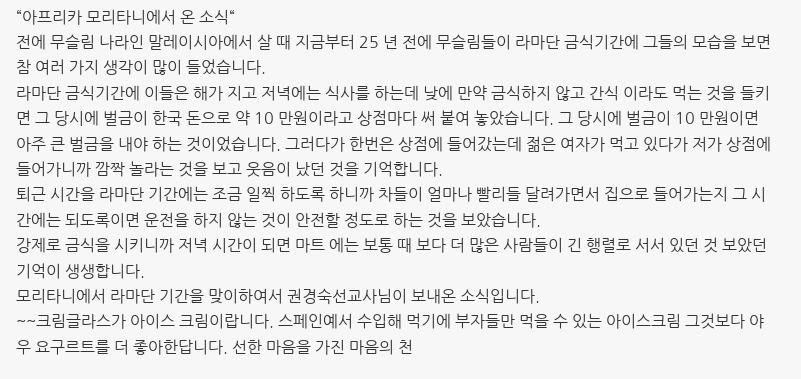“아프리카 모리타니에서 온 소식“
전에 무슬림 나라인 말레이시아에서 살 때 지금부터 25 년 전에 무슬림들이 라마단 금식기간에 그들의 모습을 보면 참 여러 가지 생각이 많이 들었습니다.
라마단 금식기간에 이들은 해가 지고 저녁에는 식사를 하는데 낮에 만약 금식하지 않고 간식 이라도 먹는 것을 들키면 그 당시에 벌금이 한국 돈으로 약 10 만원이라고 상점마다 써 붙여 놓았습니다. 그 당시에 벌금이 10 만원이면 아주 큰 벌금을 내야 하는 것이었습니다. 그러다가 한번은 상점에 들어갔는데 젊은 여자가 먹고 있다가 저가 상점에 들어가니까 깜짝 놀라는 것을 보고 웃음이 났던 것을 기억합니다.
퇴근 시간을 라마단 기간에는 조금 일찍 하도록 하니까 차들이 얼마나 빨리들 달려가면서 집으로 들어가는지 그 시간에는 되도록이면 운전을 하지 않는 것이 안전할 정도로 하는 것을 보았습니다.
강제로 금식을 시키니까 저녁 시간이 되면 마트 에는 보통 때 보다 더 많은 사람들이 긴 행렬로 서서 있던 것 보았던 기억이 생생합니다.
모리타니에서 라마단 기간을 맞이하여서 권경숙선교사님이 보내온 소식입니다.
~~크림글라스가 아이스 크림이랍니다. 스페인예서 수입해 먹기에 부자들만 먹을 수 있는 아이스크림 그것보다 야우 요구르트를 더 좋아한답니다. 선한 마음을 가진 마음의 천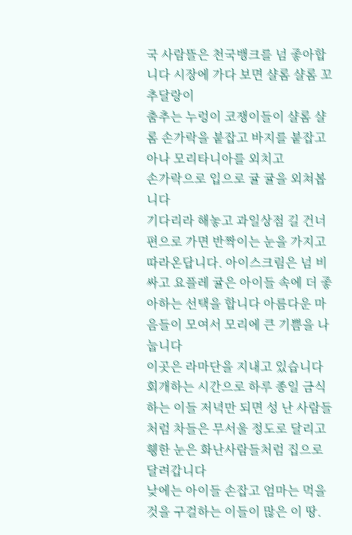국 사람뜰은 천국뱅크를 넘 좋아합니다 시장에 가다 보면 샬롬 샬롬 꼬추달랑이
춤추는 누렁이 코쟁이들이 샬롬 샬롬 손가락을 붙잡고 바지를 붙잡고 아나 모리타니아를 외치고
손가락으로 입으로 귤 귤을 외쳐봅니다
기다리라 해놓고 과일상점 길 건너 편으로 가면 반짝이는 눈을 가지고 따라온답니다. 아이스크림은 넘 비싸고 요플레 귤은 아이들 속에 더 좋아하는 선택을 합니다 아름다운 마음들이 모여서 모리에 큰 기쁨을 나눕니다
이곳은 라마단을 지내고 있습니다 회개하는 시간으로 하루 종일 금식하는 이들 저녁만 되면 성 난 사람들처럼 차들은 무서울 정도로 달리고 휑한 눈은 화난사람들처럼 집으로 달려갑니다
낮에는 아이들 손잡고 엄마는 먹을 것을 구걸하는 이들이 많은 이 땅.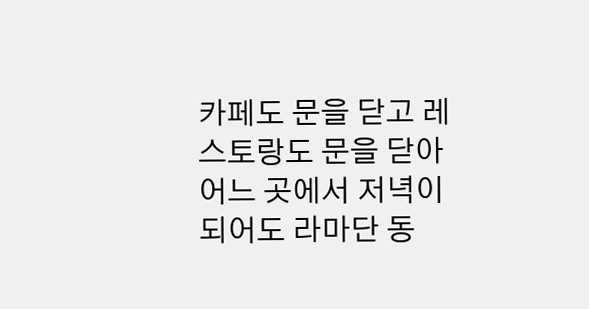카페도 문을 닫고 레스토랑도 문을 닫아 어느 곳에서 저녁이 되어도 라마단 동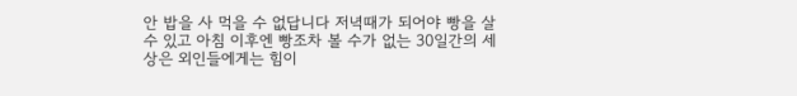안 밥을 사 먹을 수 없답니다 저녁때가 되어야 빵을 살수 있고 아침 이후엔 빵조차 볼 수가 없는 30일간의 세상은 외인들에게는 힘이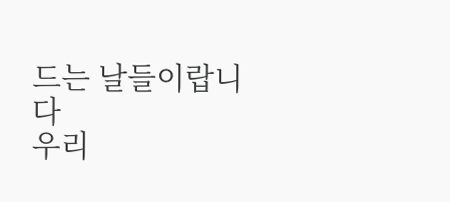드는 날들이랍니다
우리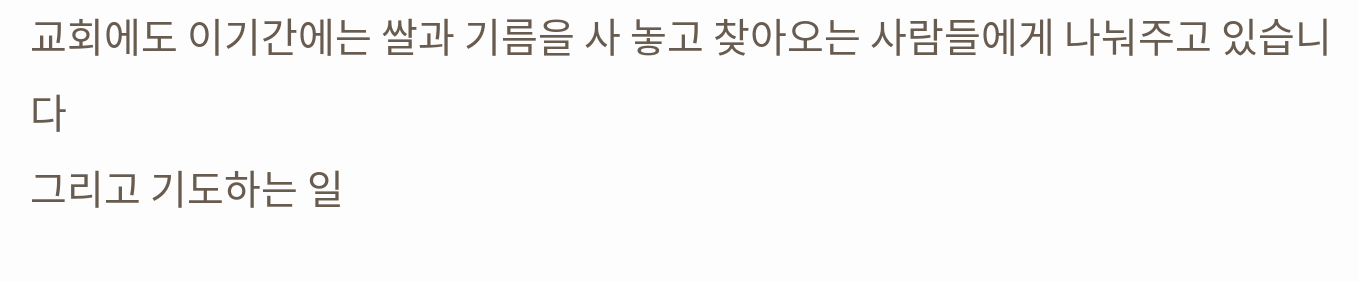교회에도 이기간에는 쌀과 기름을 사 놓고 찾아오는 사람들에게 나눠주고 있습니다
그리고 기도하는 일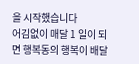을 시작했습니다
어김없이 매달 1 일이 되면 행복동의 행복이 배달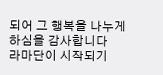되어 그 행복을 나누게 하심을 감사합니다
라마단이 시작되기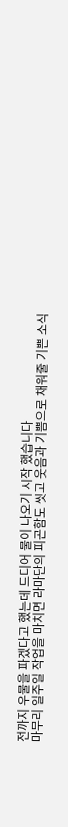전까지 우물을 파겠다고 했는데 드디어 물이 나오기 시작 했습니다
마무리 일주일 작업을 마치면 라마단의 피곤함도 씻고 웃음과 기쁨으로 채워줄 기쁜 소식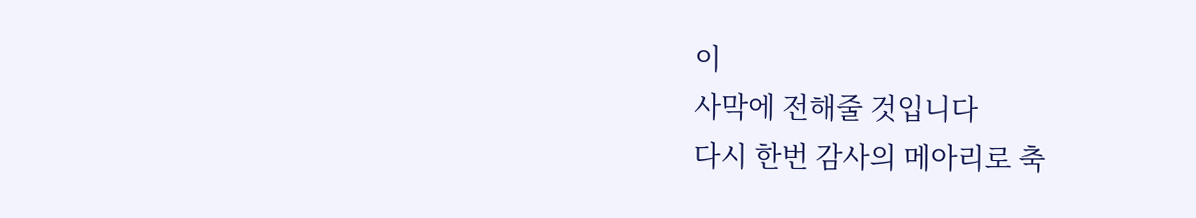이
사막에 전해줄 것입니다
다시 한번 감사의 메아리로 축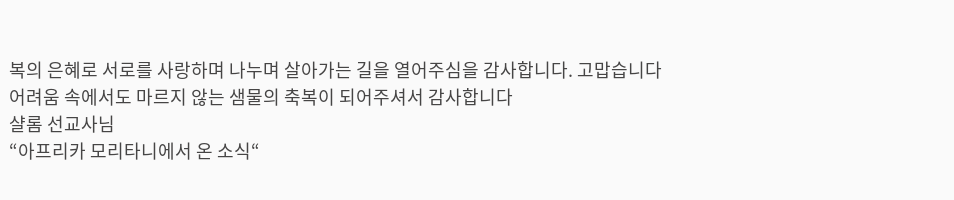복의 은혜로 서로를 사랑하며 나누며 살아가는 길을 열어주심을 감사합니다. 고맙습니다
어려움 속에서도 마르지 않는 샘물의 축복이 되어주셔서 감사합니다
샬롬 선교사님
“아프리카 모리타니에서 온 소식“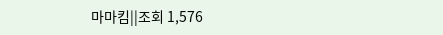마마킴||조회 1,576